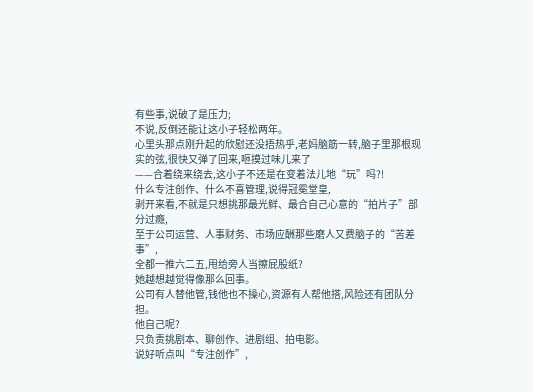有些事,说破了是压力;
不说,反倒还能让这小子轻松两年。
心里头那点刚升起的欣慰还没捂热乎,老妈脑筋一转,脑子里那根现实的弦,很快又弹了回来,咂摸过味儿来了
——合着绕来绕去,这小子不还是在变着法儿地“玩”吗?!
什么专注创作、什么不喜管理,说得冠冕堂皇,
剥开来看,不就是只想挑那最光鲜、最合自己心意的“拍片子”部分过瘾,
至于公司运营、人事财务、市场应酬那些磨人又费脑子的“苦差事”,
全都一推六二五,甩给旁人当擦屁股纸?
她越想越觉得像那么回事。
公司有人替他管,钱他也不操心,资源有人帮他搭,风险还有团队分担。
他自己呢?
只负责挑剧本、聊创作、进剧组、拍电影。
说好听点叫“专注创作”,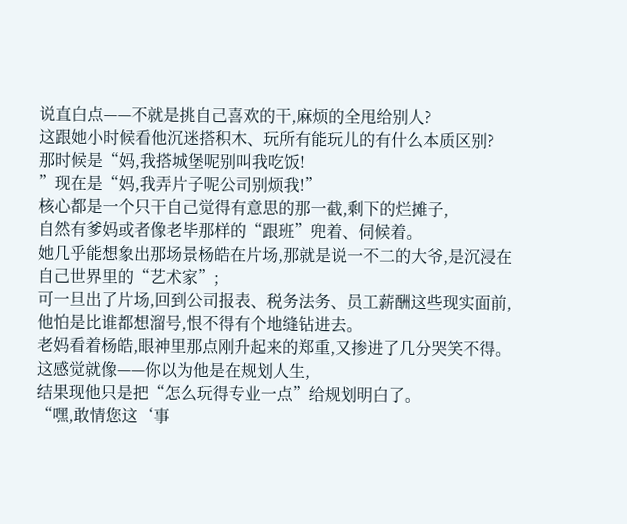说直白点——不就是挑自己喜欢的干,麻烦的全甩给别人?
这跟她小时候看他沉迷搭积木、玩所有能玩儿的有什么本质区别?
那时候是“妈,我搭城堡呢别叫我吃饭!
”现在是“妈,我弄片子呢公司别烦我!”
核心都是一个只干自己觉得有意思的那一截,剩下的烂摊子,
自然有爹妈或者像老毕那样的“跟班”兜着、伺候着。
她几乎能想象出那场景杨皓在片场,那就是说一不二的大爷,是沉浸在自己世界里的“艺术家”;
可一旦出了片场,回到公司报表、税务法务、员工薪酬这些现实面前,
他怕是比谁都想溜号,恨不得有个地缝钻进去。
老妈看着杨皓,眼神里那点刚升起来的郑重,又掺进了几分哭笑不得。
这感觉就像——你以为他是在规划人生,
结果现他只是把“怎么玩得专业一点”给规划明白了。
“嘿,敢情您这‘事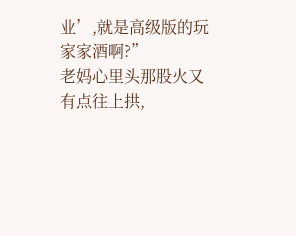业’,就是高级版的玩家家酒啊?”
老妈心里头那股火又有点往上拱,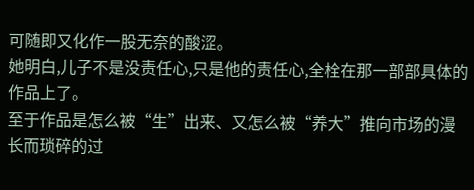可随即又化作一股无奈的酸涩。
她明白,儿子不是没责任心,只是他的责任心,全栓在那一部部具体的作品上了。
至于作品是怎么被“生”出来、又怎么被“养大”推向市场的漫长而琐碎的过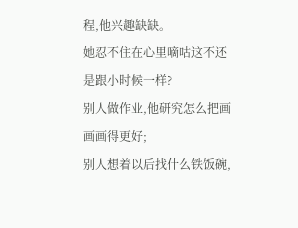程,他兴趣缺缺。
她忍不住在心里嘀咕这不还是跟小时候一样?
别人做作业,他研究怎么把画画画得更好;
别人想着以后找什么铁饭碗,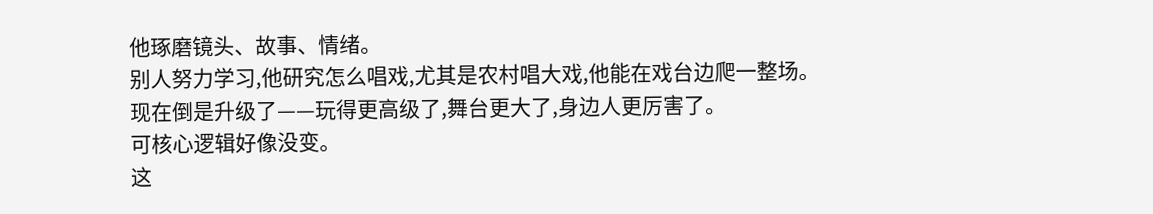他琢磨镜头、故事、情绪。
别人努力学习,他研究怎么唱戏,尤其是农村唱大戏,他能在戏台边爬一整场。
现在倒是升级了——玩得更高级了,舞台更大了,身边人更厉害了。
可核心逻辑好像没变。
这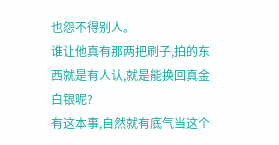也怨不得别人。
谁让他真有那两把刷子,拍的东西就是有人认,就是能换回真金白银呢?
有这本事,自然就有底气当这个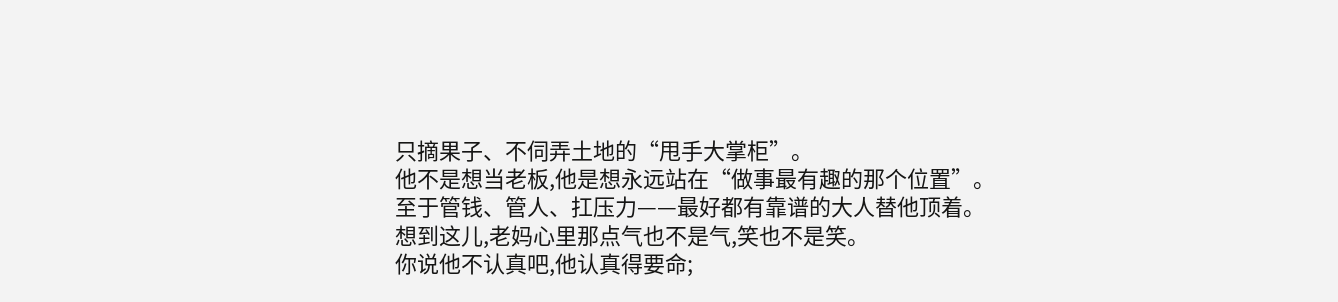只摘果子、不伺弄土地的“甩手大掌柜”。
他不是想当老板,他是想永远站在“做事最有趣的那个位置”。
至于管钱、管人、扛压力——最好都有靠谱的大人替他顶着。
想到这儿,老妈心里那点气也不是气,笑也不是笑。
你说他不认真吧,他认真得要命;